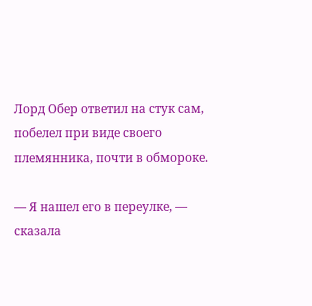Лорд Обер ответил на стук сам, побелел при виде своего племянника, почти в обмороке.

— Я нашел его в переулке, — сказала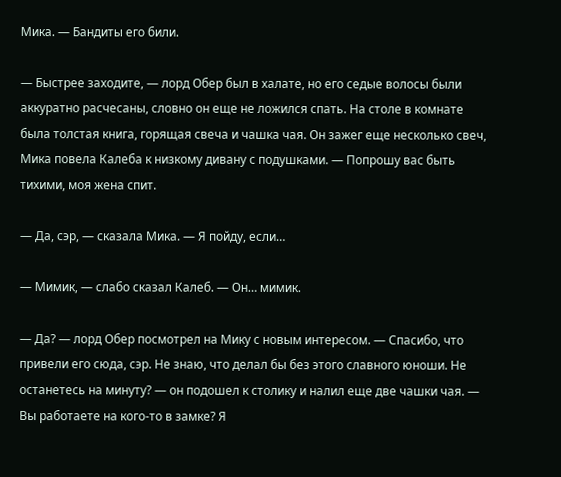Мика. — Бандиты его били.

— Быстрее заходите, — лорд Обер был в халате, но его седые волосы были аккуратно расчесаны, словно он еще не ложился спать. На столе в комнате была толстая книга, горящая свеча и чашка чая. Он зажег еще несколько свеч, Мика повела Калеба к низкому дивану с подушками. — Попрошу вас быть тихими, моя жена спит.

— Да, сэр, — сказала Мика. — Я пойду, если…

— Мимик, — слабо сказал Калеб. — Он… мимик.

— Да? — лорд Обер посмотрел на Мику с новым интересом. — Спасибо, что привели его сюда, сэр. Не знаю, что делал бы без этого славного юноши. Не останетесь на минуту? — он подошел к столику и налил еще две чашки чая. — Вы работаете на кого-то в замке? Я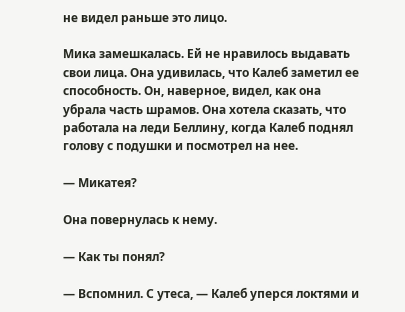не видел раньше это лицо.

Мика замешкалась. Ей не нравилось выдавать свои лица. Она удивилась, что Калеб заметил ее способность. Он, наверное, видел, как она убрала часть шрамов. Она хотела сказать, что работала на леди Беллину, когда Калеб поднял голову с подушки и посмотрел на нее.

— Микатея?

Она повернулась к нему.

— Как ты понял?

— Вспомнил. С утеса, — Калеб уперся локтями и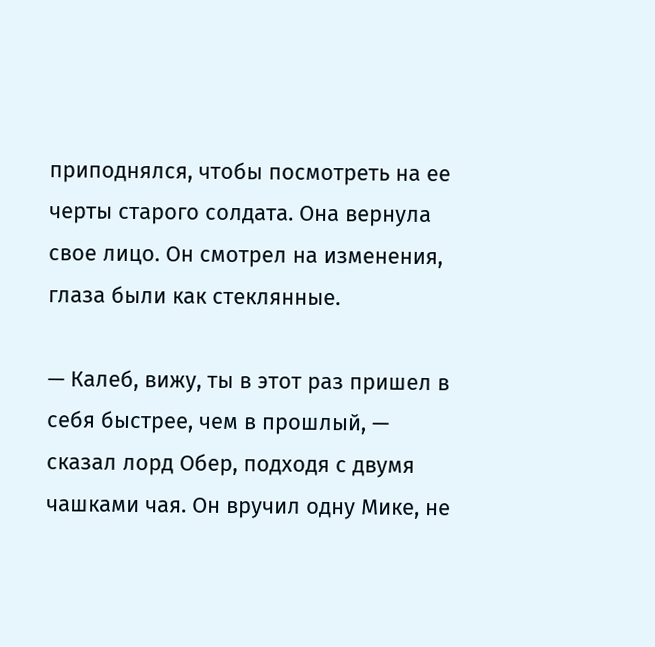приподнялся, чтобы посмотреть на ее черты старого солдата. Она вернула свое лицо. Он смотрел на изменения, глаза были как стеклянные.

— Калеб, вижу, ты в этот раз пришел в себя быстрее, чем в прошлый, — сказал лорд Обер, подходя с двумя чашками чая. Он вручил одну Мике, не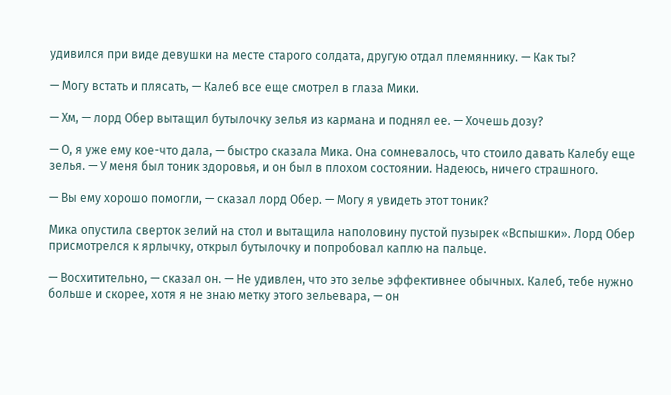удивился при виде девушки на месте старого солдата, другую отдал племяннику. — Как ты?

— Могу встать и плясать, — Калеб все еще смотрел в глаза Мики.

— Хм, — лорд Обер вытащил бутылочку зелья из кармана и поднял ее. — Хочешь дозу?

— О, я уже ему кое-что дала, — быстро сказала Мика. Она сомневалось, что стоило давать Калебу еще зелья. — У меня был тоник здоровья, и он был в плохом состоянии. Надеюсь, ничего страшного.

— Вы ему хорошо помогли, — сказал лорд Обер. — Могу я увидеть этот тоник?

Мика опустила сверток зелий на стол и вытащила наполовину пустой пузырек «Вспышки». Лорд Обер присмотрелся к ярлычку, открыл бутылочку и попробовал каплю на пальце.

— Восхитительно, — сказал он. — Не удивлен, что это зелье эффективнее обычных. Калеб, тебе нужно больше и скорее, хотя я не знаю метку этого зельевара, — он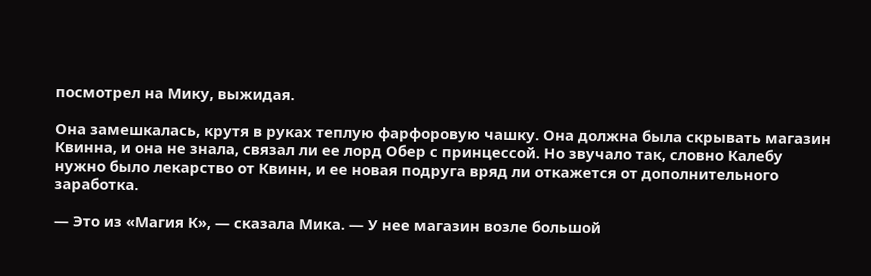посмотрел на Мику, выжидая.

Она замешкалась, крутя в руках теплую фарфоровую чашку. Она должна была скрывать магазин Квинна, и она не знала, связал ли ее лорд Обер с принцессой. Но звучало так, словно Калебу нужно было лекарство от Квинн, и ее новая подруга вряд ли откажется от дополнительного заработка.

— Это из «Магия К», — сказала Мика. — У нее магазин возле большой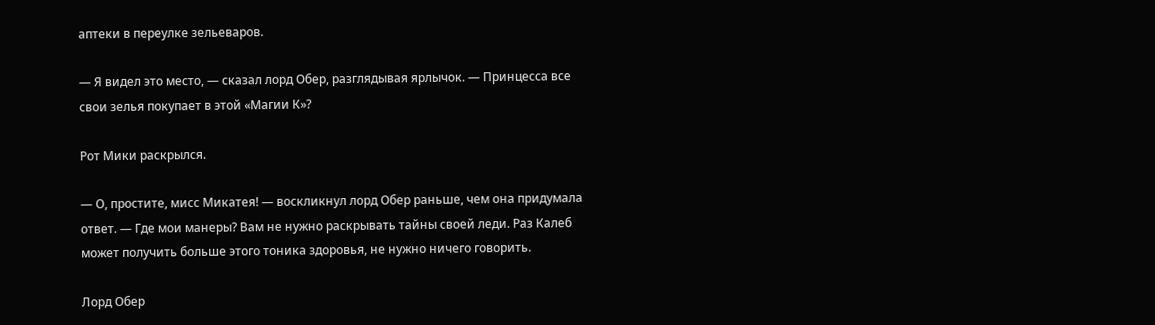аптеки в переулке зельеваров.

— Я видел это место, — сказал лорд Обер, разглядывая ярлычок. — Принцесса все свои зелья покупает в этой «Магии К»?

Рот Мики раскрылся.

— О, простите, мисс Микатея! — воскликнул лорд Обер раньше, чем она придумала ответ. — Где мои манеры? Вам не нужно раскрывать тайны своей леди. Раз Калеб может получить больше этого тоника здоровья, не нужно ничего говорить.

Лорд Обер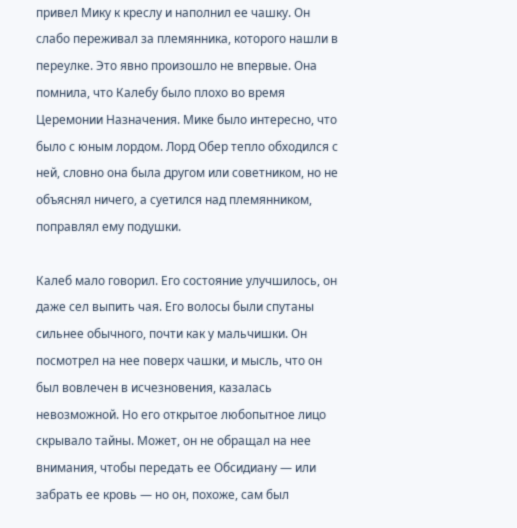привел Мику к креслу и наполнил ее чашку. Он слабо переживал за племянника, которого нашли в переулке. Это явно произошло не впервые. Она помнила, что Калебу было плохо во время Церемонии Назначения. Мике было интересно, что было с юным лордом. Лорд Обер тепло обходился с ней, словно она была другом или советником, но не объяснял ничего, а суетился над племянником, поправлял ему подушки.

Калеб мало говорил. Его состояние улучшилось, он даже сел выпить чая. Его волосы были спутаны сильнее обычного, почти как у мальчишки. Он посмотрел на нее поверх чашки, и мысль, что он был вовлечен в исчезновения, казалась невозможной. Но его открытое любопытное лицо скрывало тайны. Может, он не обращал на нее внимания, чтобы передать ее Обсидиану — или забрать ее кровь — но он, похоже, сам был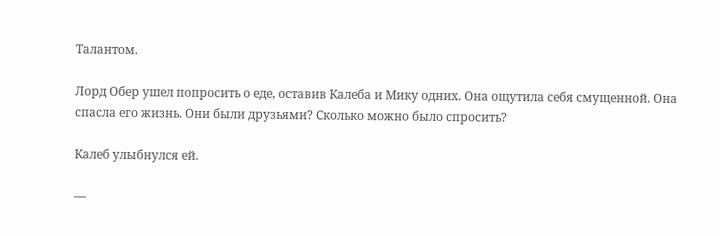Талантом.

Лорд Обер ушел попросить о еде, оставив Калеба и Мику одних. Она ощутила себя смущенной. Она спасла его жизнь. Они были друзьями? Сколько можно было спросить?

Калеб улыбнулся ей.

—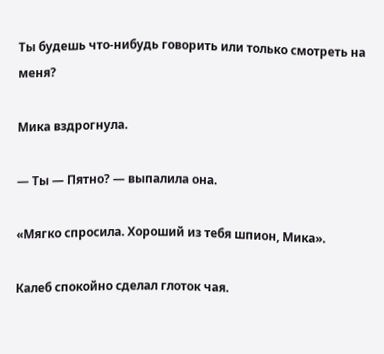Ты будешь что-нибудь говорить или только смотреть на меня?

Мика вздрогнула.

— Ты — Пятно? — выпалила она.

«Мягко спросила. Хороший из тебя шпион, Мика».

Калеб спокойно сделал глоток чая.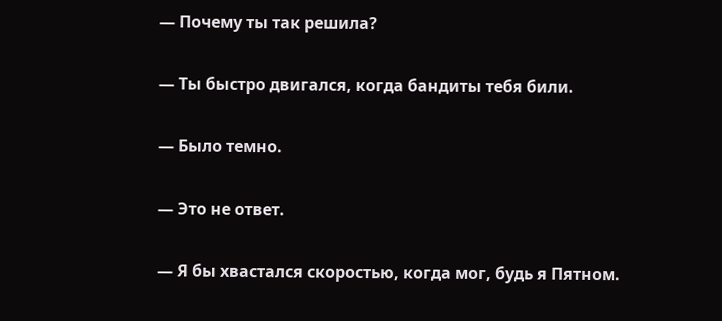— Почему ты так решила?

— Ты быстро двигался, когда бандиты тебя били.

— Было темно.

— Это не ответ.

— Я бы хвастался скоростью, когда мог, будь я Пятном.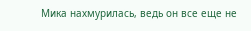Мика нахмурилась, ведь он все еще не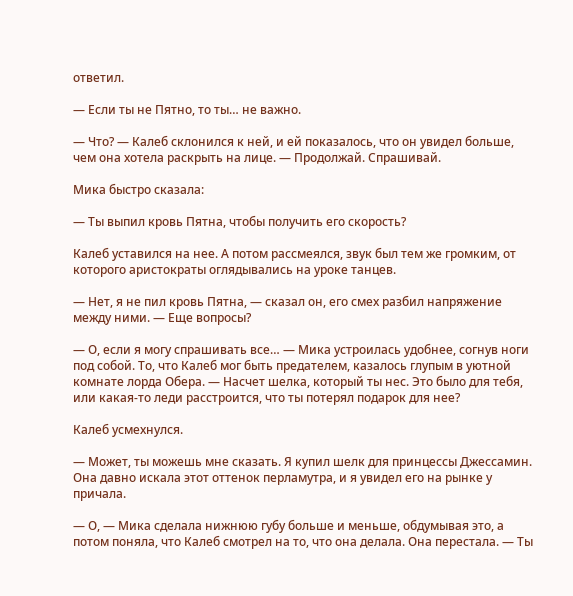ответил.

— Если ты не Пятно, то ты… не важно.

— Что? — Калеб склонился к ней, и ей показалось, что он увидел больше, чем она хотела раскрыть на лице. — Продолжай. Спрашивай.

Мика быстро сказала:

— Ты выпил кровь Пятна, чтобы получить его скорость?

Калеб уставился на нее. А потом рассмеялся, звук был тем же громким, от которого аристократы оглядывались на уроке танцев.

— Нет, я не пил кровь Пятна, — сказал он, его смех разбил напряжение между ними. — Еще вопросы?

— О, если я могу спрашивать все… — Мика устроилась удобнее, согнув ноги под собой. То, что Калеб мог быть предателем, казалось глупым в уютной комнате лорда Обера. — Насчет шелка, который ты нес. Это было для тебя, или какая-то леди расстроится, что ты потерял подарок для нее?

Калеб усмехнулся.

— Может, ты можешь мне сказать. Я купил шелк для принцессы Джессамин. Она давно искала этот оттенок перламутра, и я увидел его на рынке у причала.

— О, — Мика сделала нижнюю губу больше и меньше, обдумывая это, а потом поняла, что Калеб смотрел на то, что она делала. Она перестала. — Ты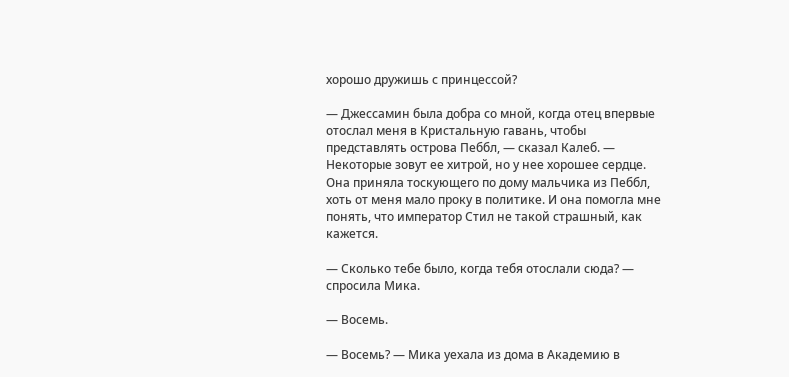хорошо дружишь с принцессой?

— Джессамин была добра со мной, когда отец впервые отослал меня в Кристальную гавань, чтобы представлять острова Пеббл, — сказал Калеб. — Некоторые зовут ее хитрой, но у нее хорошее сердце. Она приняла тоскующего по дому мальчика из Пеббл, хоть от меня мало проку в политике. И она помогла мне понять, что император Стил не такой страшный, как кажется.

— Сколько тебе было, когда тебя отослали сюда? — спросила Мика.

— Восемь.

— Восемь? — Мика уехала из дома в Академию в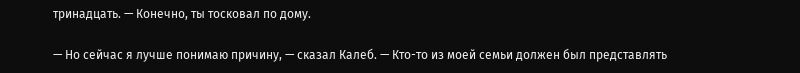тринадцать. — Конечно, ты тосковал по дому.

— Но сейчас я лучше понимаю причину, — сказал Калеб. — Кто-то из моей семьи должен был представлять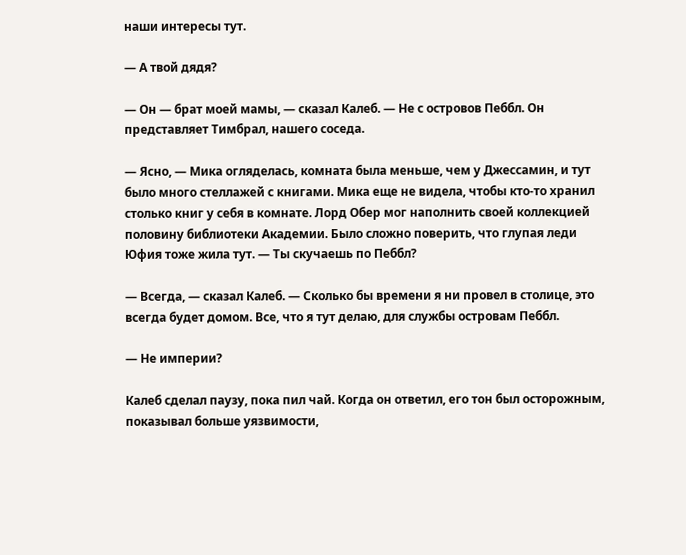наши интересы тут.

— А твой дядя?

— Он — брат моей мамы, — сказал Калеб. — Не с островов Пеббл. Он представляет Тимбрал, нашего соседа.

— Ясно, — Мика огляделась, комната была меньше, чем у Джессамин, и тут было много стеллажей с книгами. Мика еще не видела, чтобы кто-то хранил столько книг у себя в комнате. Лорд Обер мог наполнить своей коллекцией половину библиотеки Академии. Было сложно поверить, что глупая леди Юфия тоже жила тут. — Ты скучаешь по Пеббл?

— Всегда, — сказал Калеб. — Сколько бы времени я ни провел в столице, это всегда будет домом. Все, что я тут делаю, для службы островам Пеббл.

— Не империи?

Калеб сделал паузу, пока пил чай. Когда он ответил, его тон был осторожным, показывал больше уязвимости,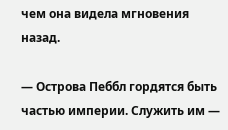чем она видела мгновения назад.

— Острова Пеббл гордятся быть частью империи. Служить им —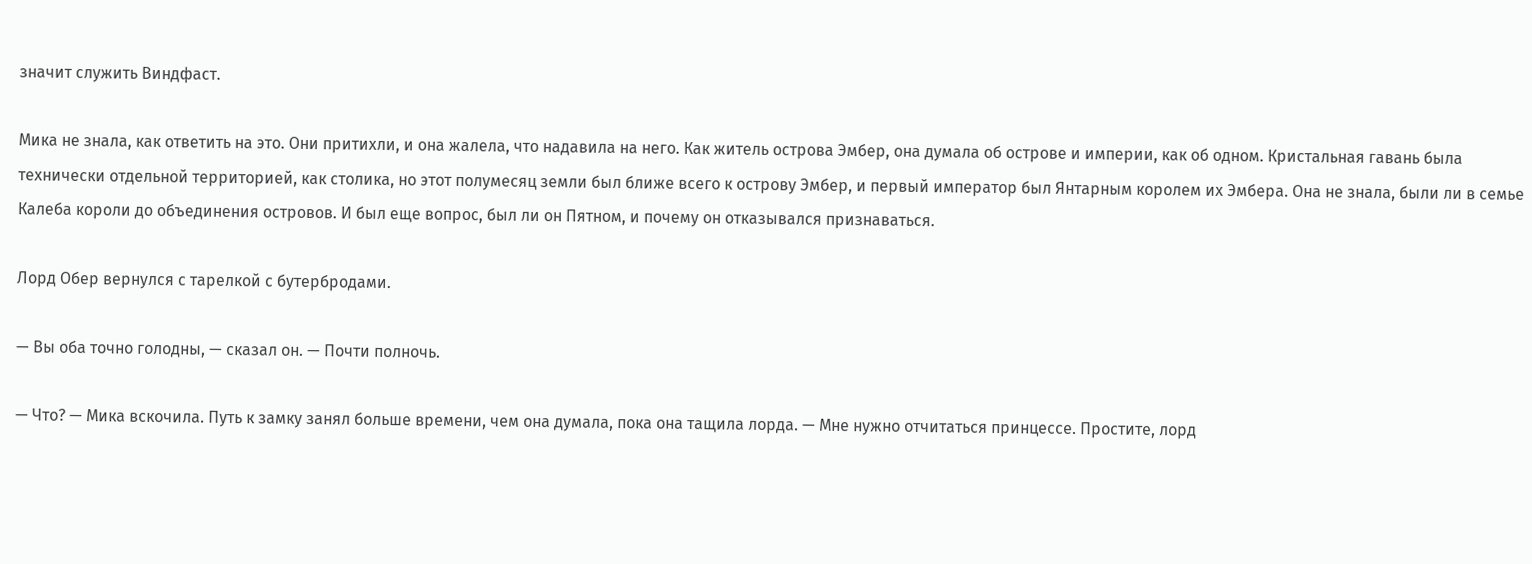значит служить Виндфаст.

Мика не знала, как ответить на это. Они притихли, и она жалела, что надавила на него. Как житель острова Эмбер, она думала об острове и империи, как об одном. Кристальная гавань была технически отдельной территорией, как столика, но этот полумесяц земли был ближе всего к острову Эмбер, и первый император был Янтарным королем их Эмбера. Она не знала, были ли в семье Калеба короли до объединения островов. И был еще вопрос, был ли он Пятном, и почему он отказывался признаваться.

Лорд Обер вернулся с тарелкой с бутербродами.

— Вы оба точно голодны, — сказал он. — Почти полночь.

— Что? — Мика вскочила. Путь к замку занял больше времени, чем она думала, пока она тащила лорда. — Мне нужно отчитаться принцессе. Простите, лорд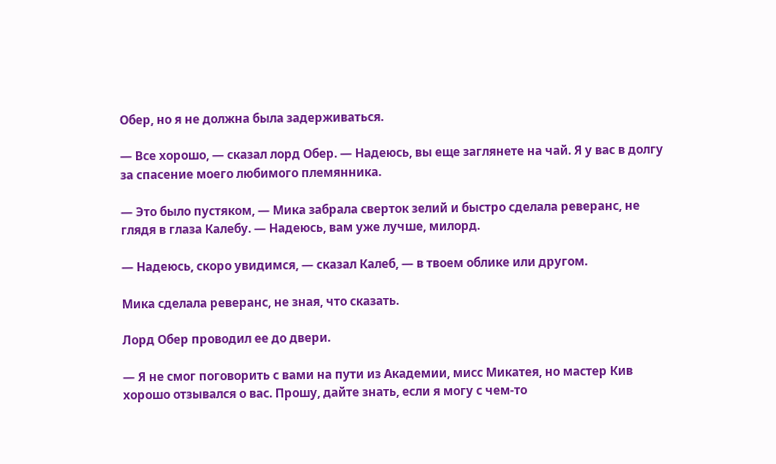Обер, но я не должна была задерживаться.

— Все хорошо, — сказал лорд Обер. — Надеюсь, вы еще заглянете на чай. Я у вас в долгу за спасение моего любимого племянника.

— Это было пустяком, — Мика забрала сверток зелий и быстро сделала реверанс, не глядя в глаза Калебу. — Надеюсь, вам уже лучше, милорд.

— Надеюсь, скоро увидимся, — сказал Калеб, — в твоем облике или другом.

Мика сделала реверанс, не зная, что сказать.

Лорд Обер проводил ее до двери.

— Я не смог поговорить с вами на пути из Академии, мисс Микатея, но мастер Кив хорошо отзывался о вас. Прошу, дайте знать, если я могу с чем-то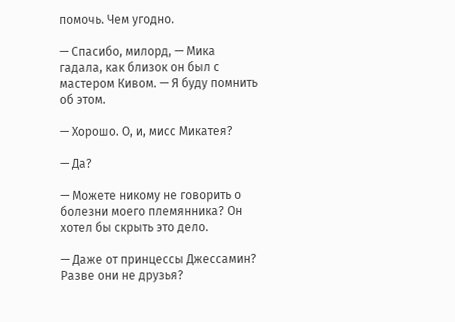помочь. Чем угодно.

— Спасибо, милорд, — Мика гадала, как близок он был с мастером Кивом. — Я буду помнить об этом.

— Хорошо. О, и, мисс Микатея?

— Да?

— Можете никому не говорить о болезни моего племянника? Он хотел бы скрыть это дело.

— Даже от принцессы Джессамин? Разве они не друзья?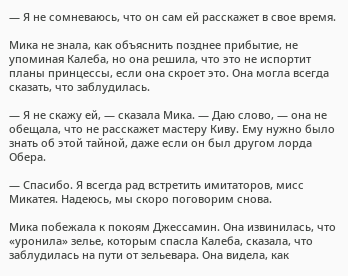— Я не сомневаюсь, что он сам ей расскажет в свое время.

Мика не знала, как объяснить позднее прибытие, не упоминая Калеба, но она решила, что это не испортит планы принцессы, если она скроет это. Она могла всегда сказать, что заблудилась.

— Я не скажу ей, — сказала Мика. — Даю слово, — она не обещала, что не расскажет мастеру Киву. Ему нужно было знать об этой тайной, даже если он был другом лорда Обера.

— Спасибо. Я всегда рад встретить имитаторов, мисс Микатея. Надеюсь, мы скоро поговорим снова.

Мика побежала к покоям Джессамин. Она извинилась, что «уронила» зелье, которым спасла Калеба, сказала, что заблудилась на пути от зельевара. Она видела, как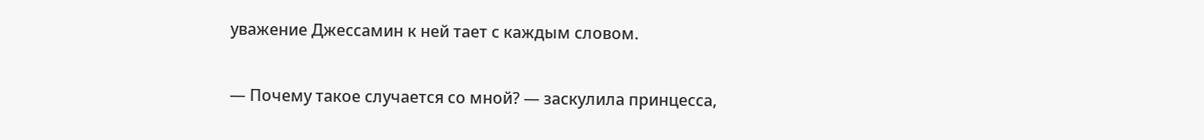уважение Джессамин к ней тает с каждым словом.

— Почему такое случается со мной? — заскулила принцесса,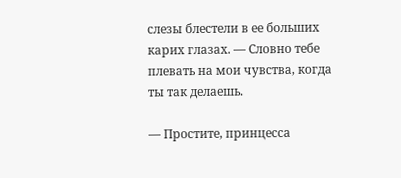слезы блестели в ее больших карих глазах. — Словно тебе плевать на мои чувства, когда ты так делаешь.

— Простите, принцесса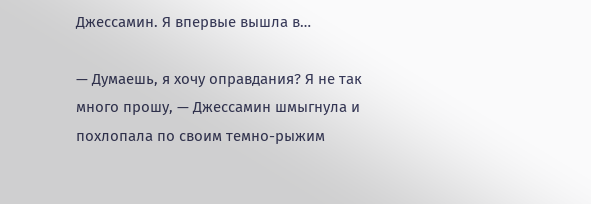Джессамин. Я впервые вышла в…

— Думаешь, я хочу оправдания? Я не так много прошу, — Джессамин шмыгнула и похлопала по своим темно-рыжим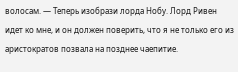волосам. — Теперь изобрази лорда Нобу. Лорд Ривен идет ко мне, и он должен поверить, что я не только его из аристократов позвала на позднее чаепитие.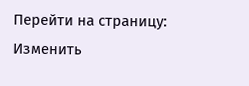Перейти на страницу:
Изменить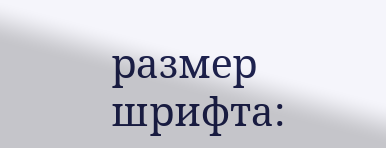размер шрифта: